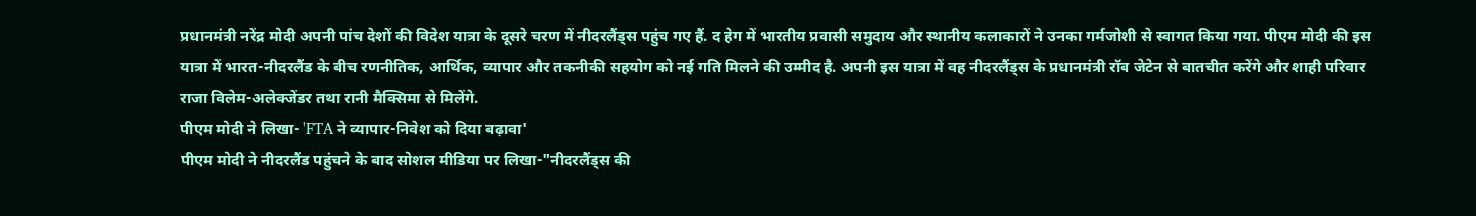प्रधानमंत्री नरेंद्र मोदी अपनी पांच देशों की विदेश यात्रा के दूसरे चरण में नीदरलैंड्स पहुंच गए हैं. द हेग में भारतीय प्रवासी समुदाय और स्थानीय कलाकारों ने उनका गर्मजोशी से स्वागत किया गया. पीएम मोदी की इस यात्रा में भारत-नीदरलैंड के बीच रणनीतिक, आर्थिक, व्यापार और तकनीकी सहयोग को नई गति मिलने की उम्मीद है. अपनी इस यात्रा में वह नीदरलैंड्स के प्रधानमंत्री रॉब जेटेन से बातचीत करेंगे और शाही परिवार राजा विलेम-अलेक्जेंडर तथा रानी मैक्सिमा से मिलेंगे.
पीएम मोदी ने लिखा- 'FTA ने व्यापार-निवेश को दिया बढ़ावा'
पीएम मोदी ने नीदरलैंड पहुंचने के बाद सोशल मीडिया पर लिखा-"नीदरलैंड्स की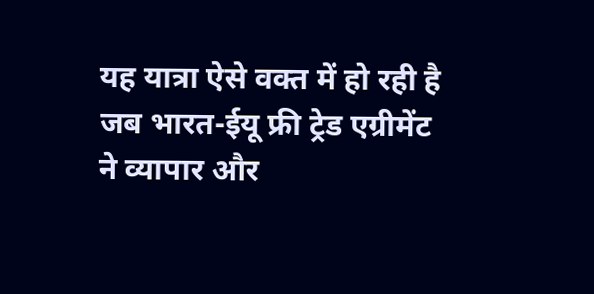यह यात्रा ऐसे वक्त में हो रही है जब भारत-ईयू फ्री ट्रेड एग्रीमेंट ने व्यापार और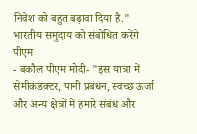निवेश को बहुत बढ़ावा दिया है."
भारतीय समुदाय को संबोधित करेंगे पीएम
- बकौल पीएम मोदी- "इस यात्रा में सेमीकंडक्टर, पानी प्रबंधन, स्वच्छ ऊर्जा और अन्य क्षेत्रों में हमारे संबंध और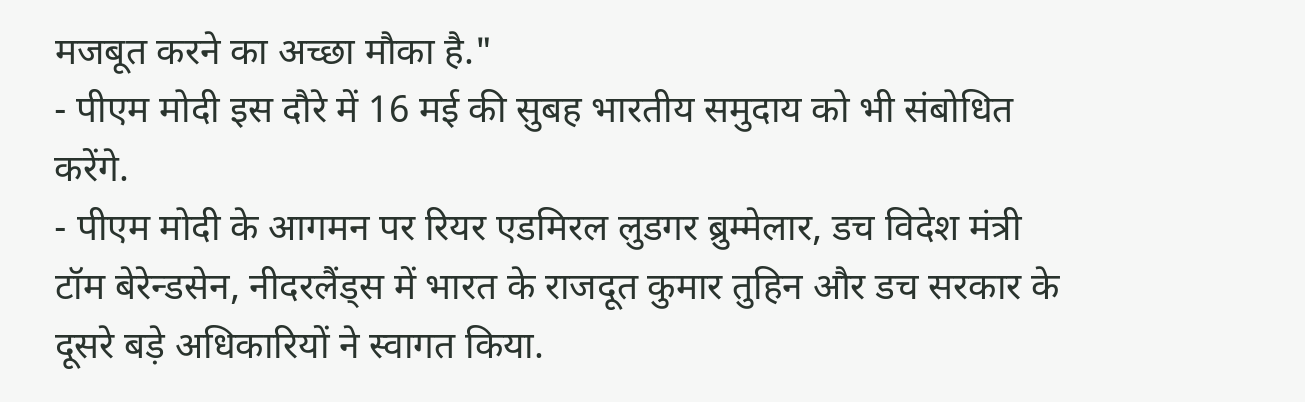मजबूत करने का अच्छा मौका है."
- पीएम मोदी इस दौरे में 16 मई की सुबह भारतीय समुदाय को भी संबोधित करेंगे.
- पीएम मोदी के आगमन पर रियर एडमिरल लुडगर ब्रुम्मेलार, डच विदेश मंत्री टॉम बेरेन्डसेन, नीदरलैंड्स में भारत के राजदूत कुमार तुहिन और डच सरकार के दूसरे बड़े अधिकारियों ने स्वागत किया.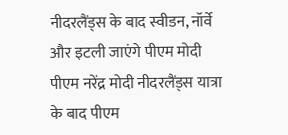नीदरलैंड्स के बाद स्वीडन, नॉर्वे और इटली जाएंगे पीएम मोदी
पीएम नरेंद्र मोदी नीदरलैंड्स यात्रा के बाद पीएम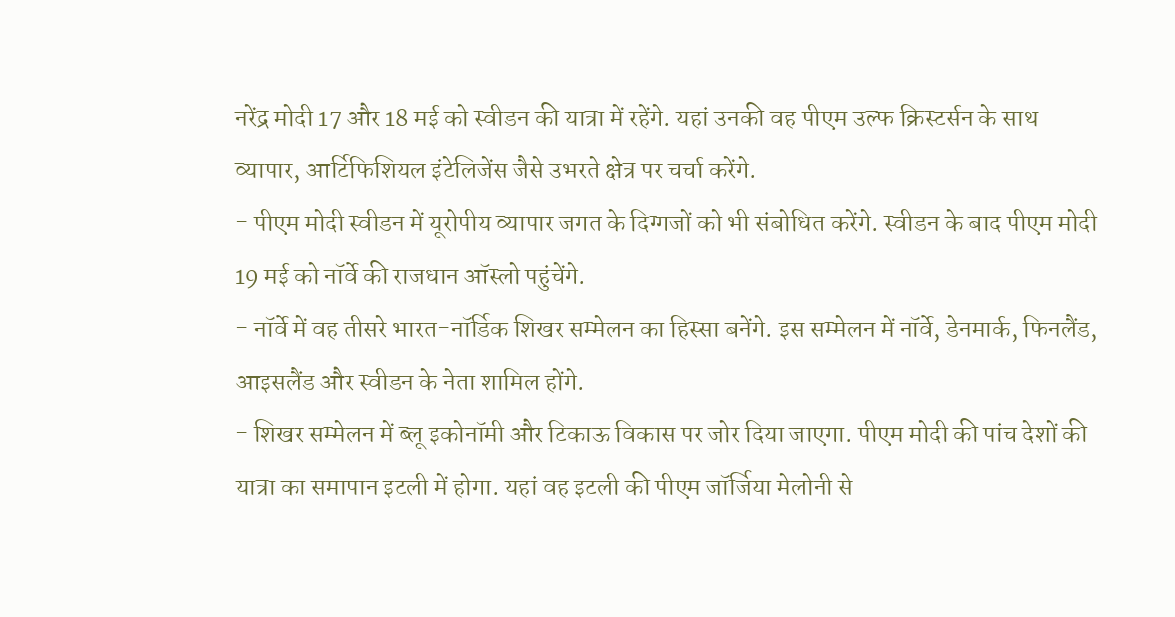नरेंद्र मोदी 17 और 18 मई को स्वीडन की यात्रा में रहेंगे. यहां उनकी वह पीएम उल्फ क्रिस्टर्सन के साथ व्यापार, आर्टिफिशियल इंटेलिजेंस जैसे उभरते क्षेत्र पर चर्चा करेंगे.
- पीएम मोदी स्वीडन में यूरोपीय व्यापार जगत के दिग्गजों को भी संबोधित करेंगे. स्वीडन के बाद पीएम मोदी 19 मई को नॉर्वे की राजधान ऑस्लो पहुंचेंगे.
- नॉर्वे में वह तीसरे भारत-नॉर्डिक शिखर सम्मेलन का हिस्सा बनेंगे. इस सम्मेलन में नॉर्वे, डेनमार्क, फिनलैंड, आइसलैंड और स्वीडन के नेता शामिल होंगे.
- शिखर सम्मेलन में ब्लू इकोनॉमी और टिकाऊ विकास पर जोर दिया जाएगा. पीएम मोदी की पांच देशों की यात्रा का समापान इटली में होगा. यहां वह इटली की पीएम जॉर्जिया मेलोनी से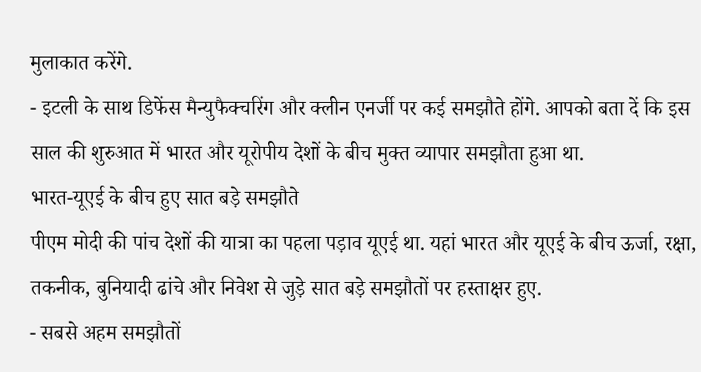मुलाकात करेंगे.
- इटली के साथ डिफेंस मैन्युफैक्चरिंग और क्लीन एनर्जी पर कई समझौते होंगे. आपको बता दें कि इस साल की शुरुआत में भारत और यूरोपीय देशों के बीच मुक्त व्यापार समझौता हुआ था.
भारत-यूएई के बीच हुए सात बड़े समझौते
पीएम मोदी की पांच देशों की यात्रा का पहला पड़ाव यूएई था. यहां भारत और यूएई के बीच ऊर्जा, रक्षा, तकनीक, बुनियादी ढांचे और निवेश से जुड़े सात बड़े समझौतों पर हस्ताक्षर हुए.
- सबसे अहम समझौतों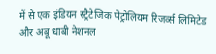में से एक इंडियन स्ट्रैटेजिक पेट्रोलियम रिजर्व्स लिमिटेड और अबू धाबी नेशनल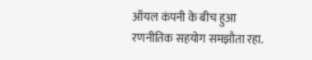ऑयल कंपनी के बीच हुआ रणनीतिक सहयोग समझौता रहा.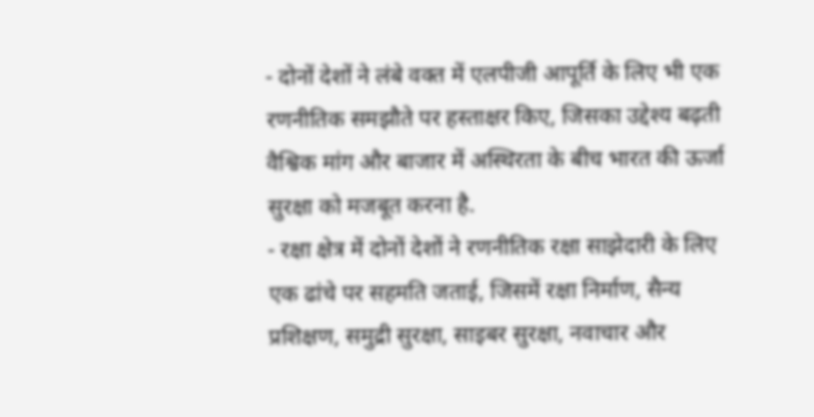- दोनों देशों ने लंबे वक्त में एलपीजी आपूर्ति के लिए भी एक रणनीतिक समझौते पर हस्ताक्षर किए, जिसका उद्देश्य बढ़ती वैश्विक मांग और बाजार में अस्थिरता के बीच भारत की ऊर्जा सुरक्षा को मजबूत करना है.
- रक्षा क्षेत्र में दोनों देशों ने रणनीतिक रक्षा साझेदारी के लिए एक ढांचे पर सहमति जताई, जिसमें रक्षा निर्माण, सैन्य प्रशिक्षण, समुद्री सुरक्षा, साइबर सुरक्षा, नवाचार और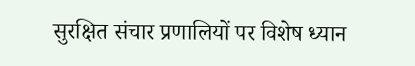सुरक्षित संचार प्रणालियों पर विशेष ध्यान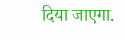दिया जाएगा.